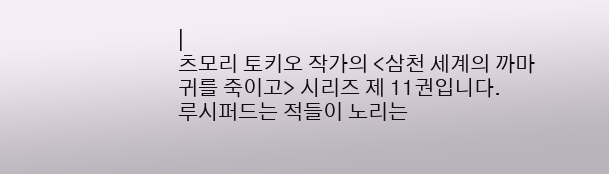|
츠모리 토키오 작가의 <삼천 세계의 까마귀를 죽이고> 시리즈 제 11권입니다.
루시퍼드는 적들이 노리는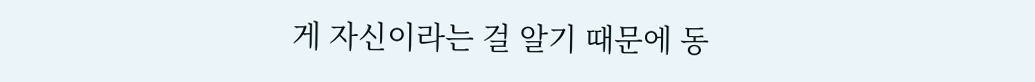게 자신이라는 걸 알기 때문에 동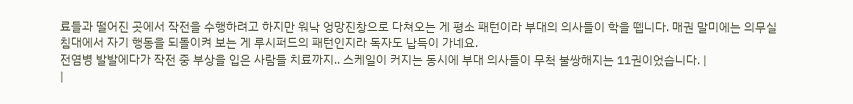료들과 떨어진 곳에서 작전을 수행하려고 하지만 워낙 엉망진창으로 다쳐오는 게 평소 패턴이라 부대의 의사들이 학을 뗍니다. 매권 말미에는 의무실 침대에서 자기 행동을 되돌이켜 보는 게 루시퍼드의 패턴인지라 독자도 납득이 가네요.
전염병 발발에다가 작전 중 부상을 입은 사람들 치료까지.. 스케일이 커지는 동시에 부대 의사들이 무척 불쌍해지는 11권이었습니다. |
|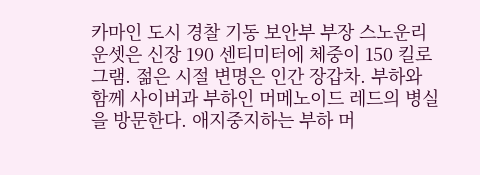카마인 도시 경찰 기동 보안부 부장 스노운리 운셋은 신장 190 센티미터에 체중이 150 킬로 그램. 젊은 시절 변명은 인간 장갑차. 부하와 함께 사이버과 부하인 머메노이드 레드의 병실을 방문한다. 애지중지하는 부하 머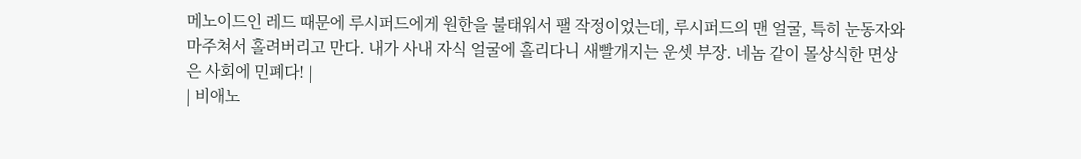메노이드인 레드 때문에 루시퍼드에게 원한을 불태워서 팰 작정이었는데, 루시퍼드의 맨 얼굴, 특히 눈동자와 마주쳐서 홀려버리고 만다. 내가 사내 자식 얼굴에 홀리다니 새빨개지는 운셋 부장. 네놈 같이 몰상식한 면상은 사회에 민폐다! |
| 비애노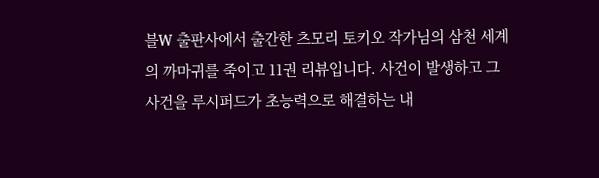블W 출판사에서 출간한 츠모리 토키오 작가님의 삼천 세계의 까마귀를 죽이고 11권 리뷰입니다. 사건이 발생하고 그 사건을 루시퍼드가 초능력으로 해결하는 내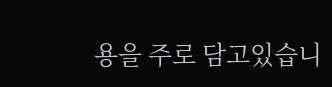용을 주로 담고있습니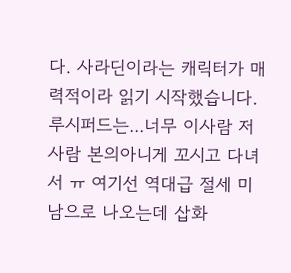다. 사라딘이라는 캐릭터가 매력적이라 읽기 시작했습니다. 루시퍼드는...너무 이사람 저사람 본의아니게 꼬시고 다녀서 ㅠ 여기선 역대급 절세 미남으로 나오는데 삽화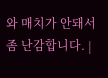와 매치가 안돼서 좀 난감합니다. |